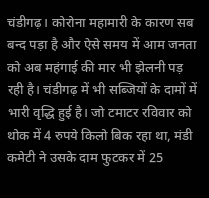चंडीगढ़। कोरोना महामारी के कारण सब बन्द पड़ा है और ऐसे समय में आम जनता को अब महंगाई की मार भी झेलनी पड़ रही है। चंडीगढ़ में भी सब्जियों के दामों में भारी वृद्धि हुई है। जो टमाटर रविवार को थोक में 4 रुपये किलो बिक रहा था, मंडी कमेटी ने उसके दाम फुटकर में 25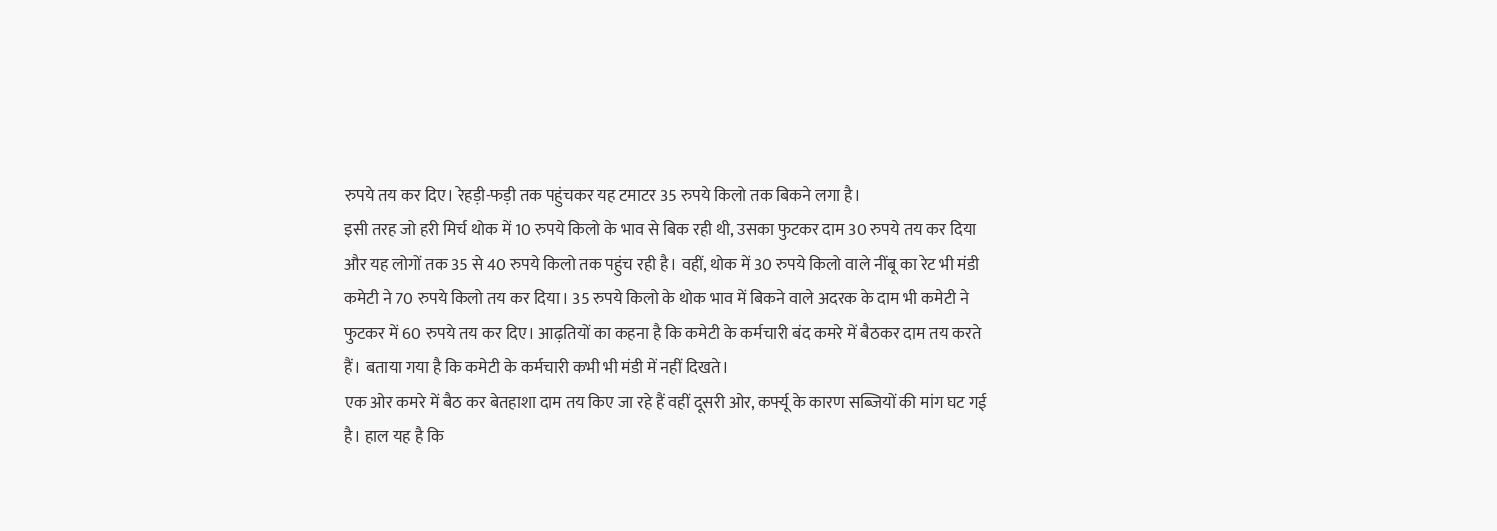रुपये तय कर दिए। रेहड़ी-फड़ी तक पहुंचकर यह टमाटर 35 रुपये किलो तक बिकने लगा है।
इसी तरह जो हरी मिर्च थोक में 10 रुपये किलो के भाव से बिक रही थी, उसका फुटकर दाम 30 रुपये तय कर दिया और यह लोगों तक 35 से 40 रुपये किलो तक पहुंच रही है। वहीं, थोक में 30 रुपये किलो वाले नींबू का रेट भी मंडी कमेटी ने 70 रुपये किलो तय कर दिया। 35 रुपये किलो के थोक भाव में बिकने वाले अदरक के दाम भी कमेटी ने फुटकर में 60 रुपये तय कर दिए। आढ़तियों का कहना है कि कमेटी के कर्मचारी बंद कमरे में बैठकर दाम तय करते हैं। बताया गया है कि कमेटी के कर्मचारी कभी भी मंडी में नहीं दिखते।
एक ओर कमरे में बैठ कर बेतहाशा दाम तय किए जा रहे हैं वहीं दूसरी ओर, कर्फ्यू के कारण सब्जियों की मांग घट गई है। हाल यह है कि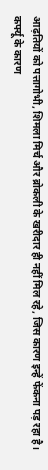आढ़तियों को पत्तागोभी, शिमला मिर्च और ब्रोकली के खरीदार ही नहीं मिल रहे, जिस कारण इन्हें फेंकना पड़ रहा है। कर्फ्यू के कारण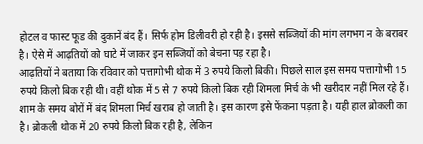होटल व फास्ट फूड की दुकानें बंद हैं। सिर्फ होम डिलीवरी हो रही है। इससे सब्जियों की मांग लगभग न के बराबर है। ऐसे में आढ़तियों को घाटे में जाकर इन सब्जियों को बेचना पड़ रहा है।
आढ़तियों ने बताया कि रविवार को पत्तागोभी थोक में 3 रुपये किलो बिकी। पिछले साल इस समय पत्तागोभी 15 रुपये किलो बिक रही थी। वहीं थोक में 5 से 7 रुपये किलो बिक रही शिमला मिर्च के भी खरीदार नहीं मिल रहे हैं। शाम के समय बोरों में बंद शिमला मिर्च खराब हो जाती है। इस कारण इसे फेंकना पड़ता है। यही हाल ब्रोकली का है। ब्रोकली थोक में 20 रुपये किलो बिक रही है, लेकिन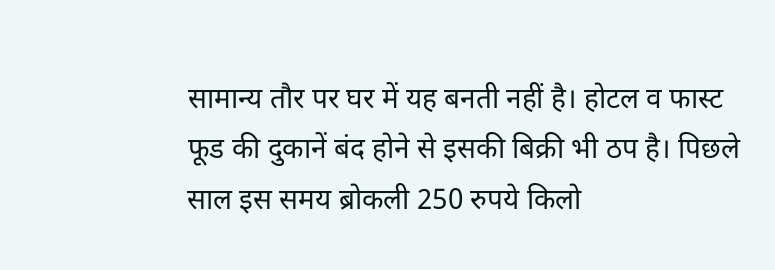सामान्य तौर पर घर में यह बनती नहीं है। होटल व फास्ट फूड की दुकानें बंद होने से इसकी बिक्री भी ठप है। पिछले साल इस समय ब्रोकली 250 रुपये किलो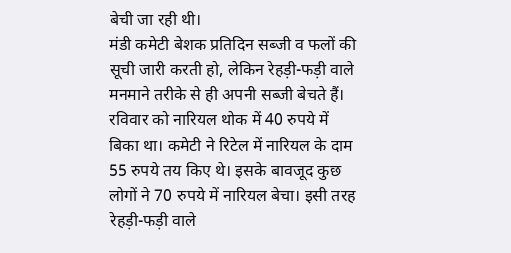बेची जा रही थी।
मंडी कमेटी बेशक प्रतिदिन सब्जी व फलों की सूची जारी करती हो, लेकिन रेहड़ी-फड़ी वाले मनमाने तरीके से ही अपनी सब्जी बेचते हैं। रविवार को नारियल थोक में 40 रुपये में बिका था। कमेटी ने रिटेल में नारियल के दाम 55 रुपये तय किए थे। इसके बावजूद कुछ लोगों ने 70 रुपये में नारियल बेचा। इसी तरह रेहड़ी-फड़ी वाले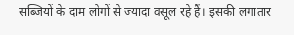सब्जियों के दाम लोगों से ज्यादा वसूल रहे हैं। इसकी लगातार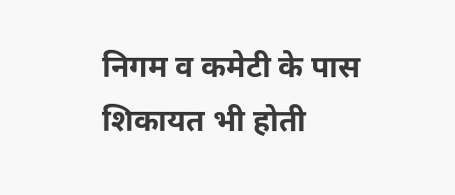निगम व कमेटी के पास शिकायत भी होती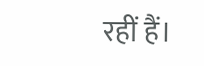रहीं हैं।